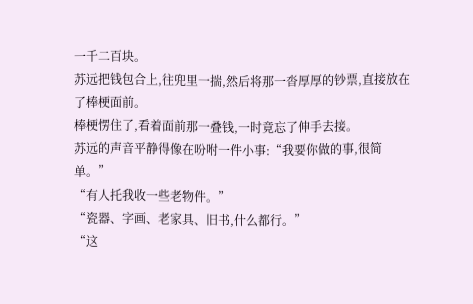一千二百块。
苏远把钱包合上,往兜里一揣,然后将那一沓厚厚的钞票,直接放在了棒梗面前。
棒梗愣住了,看着面前那一叠钱,一时竟忘了伸手去接。
苏远的声音平静得像在吩咐一件小事:“我要你做的事,很简单。”
“有人托我收一些老物件。”
“瓷器、字画、老家具、旧书,什么都行。”
“这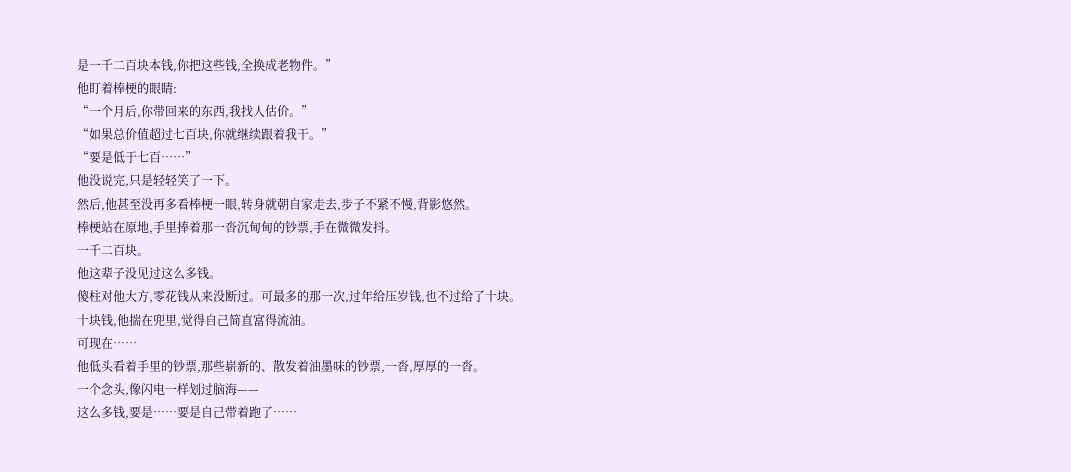是一千二百块本钱,你把这些钱,全换成老物件。”
他盯着棒梗的眼睛:
“一个月后,你带回来的东西,我找人估价。”
“如果总价值超过七百块,你就继续跟着我干。”
“要是低于七百……”
他没说完,只是轻轻笑了一下。
然后,他甚至没再多看棒梗一眼,转身就朝自家走去,步子不紧不慢,背影悠然。
棒梗站在原地,手里捧着那一沓沉甸甸的钞票,手在微微发抖。
一千二百块。
他这辈子没见过这么多钱。
傻柱对他大方,零花钱从来没断过。可最多的那一次,过年给压岁钱,也不过给了十块。
十块钱,他揣在兜里,觉得自己简直富得流油。
可现在……
他低头看着手里的钞票,那些崭新的、散发着油墨味的钞票,一沓,厚厚的一沓。
一个念头,像闪电一样划过脑海——
这么多钱,要是……要是自己带着跑了……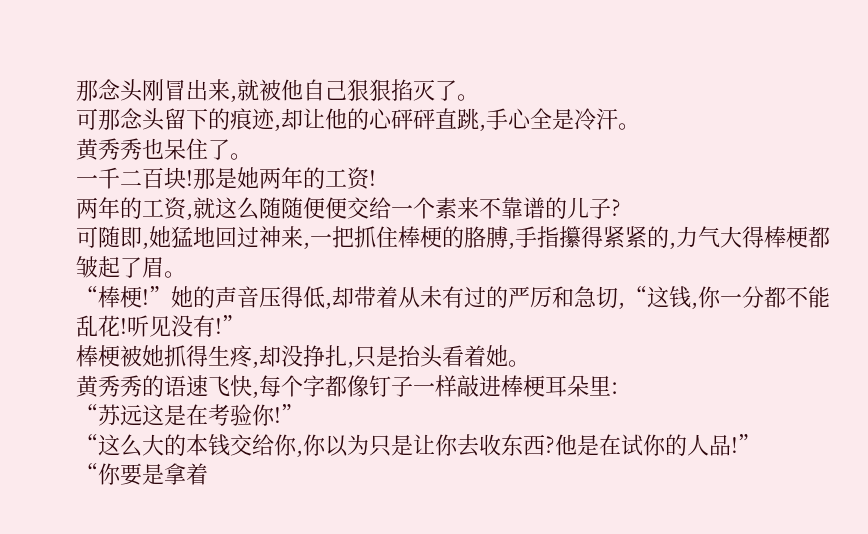那念头刚冒出来,就被他自己狠狠掐灭了。
可那念头留下的痕迹,却让他的心砰砰直跳,手心全是冷汗。
黄秀秀也呆住了。
一千二百块!那是她两年的工资!
两年的工资,就这么随随便便交给一个素来不靠谱的儿子?
可随即,她猛地回过神来,一把抓住棒梗的胳膊,手指攥得紧紧的,力气大得棒梗都皱起了眉。
“棒梗!”她的声音压得低,却带着从未有过的严厉和急切,“这钱,你一分都不能乱花!听见没有!”
棒梗被她抓得生疼,却没挣扎,只是抬头看着她。
黄秀秀的语速飞快,每个字都像钉子一样敲进棒梗耳朵里:
“苏远这是在考验你!”
“这么大的本钱交给你,你以为只是让你去收东西?他是在试你的人品!”
“你要是拿着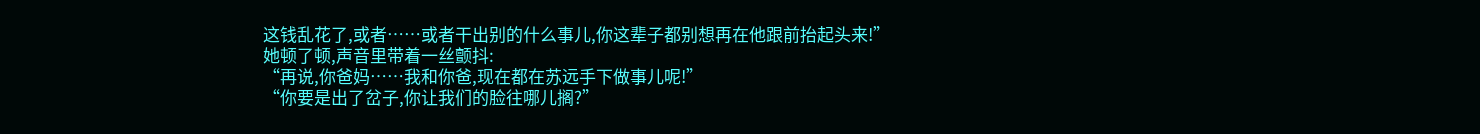这钱乱花了,或者……或者干出别的什么事儿,你这辈子都别想再在他跟前抬起头来!”
她顿了顿,声音里带着一丝颤抖:
“再说,你爸妈……我和你爸,现在都在苏远手下做事儿呢!”
“你要是出了岔子,你让我们的脸往哪儿搁?”